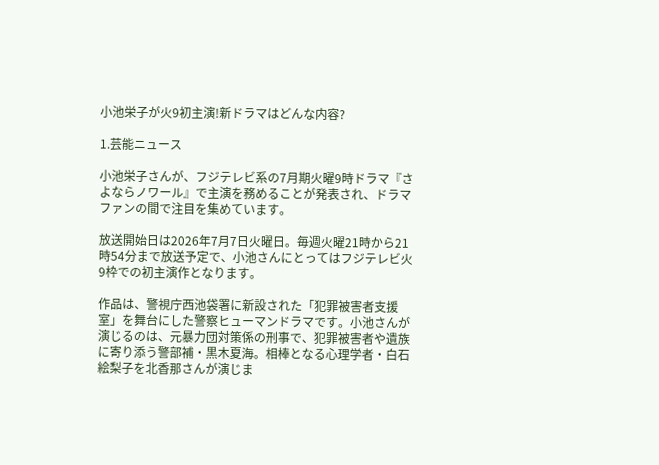小池栄子が火9初主演!新ドラマはどんな内容?

1.芸能ニュース

小池栄子さんが、フジテレビ系の7月期火曜9時ドラマ『さよならノワール』で主演を務めることが発表され、ドラマファンの間で注目を集めています。

放送開始日は2026年7月7日火曜日。毎週火曜21時から21時54分まで放送予定で、小池さんにとってはフジテレビ火9枠での初主演作となります。

作品は、警視庁西池袋署に新設された「犯罪被害者支援室」を舞台にした警察ヒューマンドラマです。小池さんが演じるのは、元暴力団対策係の刑事で、犯罪被害者や遺族に寄り添う警部補・黒木夏海。相棒となる心理学者・白石絵梨子を北香那さんが演じま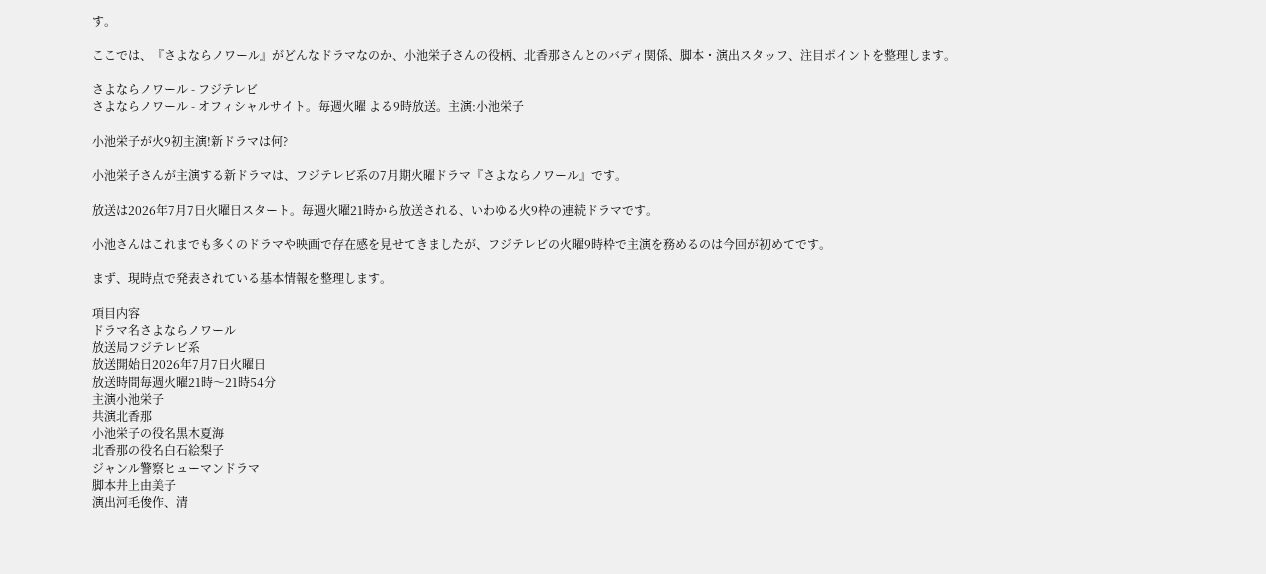す。

ここでは、『さよならノワール』がどんなドラマなのか、小池栄子さんの役柄、北香那さんとのバディ関係、脚本・演出スタッフ、注目ポイントを整理します。

さよならノワール - フジテレビ
さよならノワール - オフィシャルサイト。毎週火曜 よる9時放送。主演:小池栄子

小池栄子が火9初主演!新ドラマは何?

小池栄子さんが主演する新ドラマは、フジテレビ系の7月期火曜ドラマ『さよならノワール』です。

放送は2026年7月7日火曜日スタート。毎週火曜21時から放送される、いわゆる火9枠の連続ドラマです。

小池さんはこれまでも多くのドラマや映画で存在感を見せてきましたが、フジテレビの火曜9時枠で主演を務めるのは今回が初めてです。

まず、現時点で発表されている基本情報を整理します。

項目内容
ドラマ名さよならノワール
放送局フジテレビ系
放送開始日2026年7月7日火曜日
放送時間毎週火曜21時〜21時54分
主演小池栄子
共演北香那
小池栄子の役名黒木夏海
北香那の役名白石絵梨子
ジャンル警察ヒューマンドラマ
脚本井上由美子
演出河毛俊作、清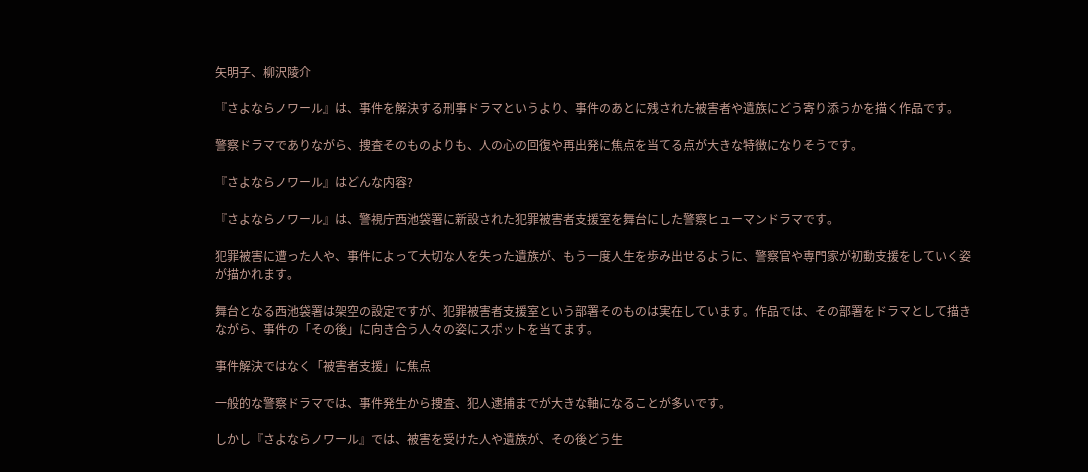矢明子、柳沢陵介

『さよならノワール』は、事件を解決する刑事ドラマというより、事件のあとに残された被害者や遺族にどう寄り添うかを描く作品です。

警察ドラマでありながら、捜査そのものよりも、人の心の回復や再出発に焦点を当てる点が大きな特徴になりそうです。

『さよならノワール』はどんな内容?

『さよならノワール』は、警視庁西池袋署に新設された犯罪被害者支援室を舞台にした警察ヒューマンドラマです。

犯罪被害に遭った人や、事件によって大切な人を失った遺族が、もう一度人生を歩み出せるように、警察官や専門家が初動支援をしていく姿が描かれます。

舞台となる西池袋署は架空の設定ですが、犯罪被害者支援室という部署そのものは実在しています。作品では、その部署をドラマとして描きながら、事件の「その後」に向き合う人々の姿にスポットを当てます。

事件解決ではなく「被害者支援」に焦点

一般的な警察ドラマでは、事件発生から捜査、犯人逮捕までが大きな軸になることが多いです。

しかし『さよならノワール』では、被害を受けた人や遺族が、その後どう生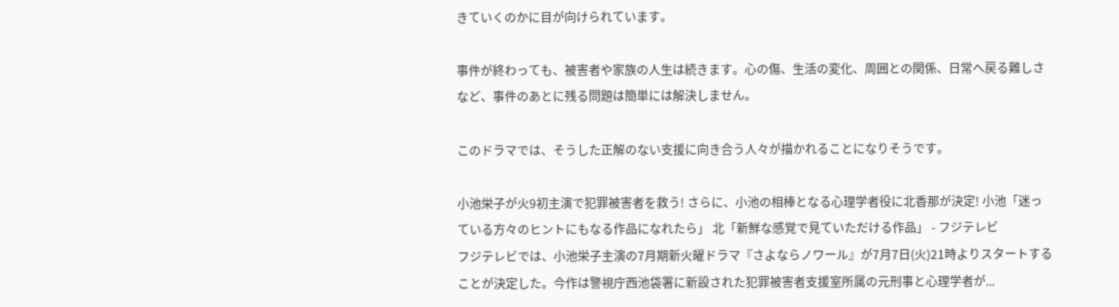きていくのかに目が向けられています。

事件が終わっても、被害者や家族の人生は続きます。心の傷、生活の変化、周囲との関係、日常へ戻る難しさなど、事件のあとに残る問題は簡単には解決しません。

このドラマでは、そうした正解のない支援に向き合う人々が描かれることになりそうです。

小池栄子が火9初主演で犯罪被害者を救う! さらに、小池の相棒となる心理学者役に北香那が決定! 小池「迷っている方々のヒントにもなる作品になれたら」 北「新鮮な感覚で見ていただける作品」 - フジテレビ
フジテレビでは、小池栄子主演の7月期新火曜ドラマ『さよならノワール』が7月7日(火)21時よりスタートすることが決定した。今作は警視庁西池袋署に新設された犯罪被害者支援室所属の元刑事と心理学者が...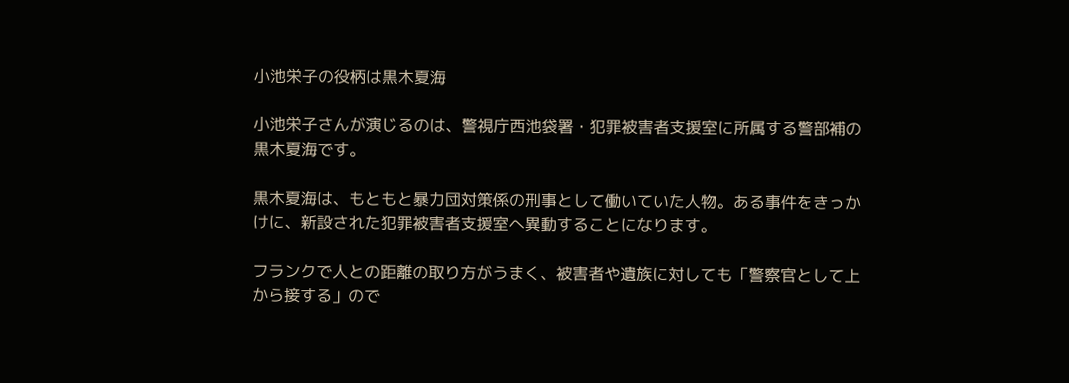小池栄子の役柄は黒木夏海

小池栄子さんが演じるのは、警視庁西池袋署・犯罪被害者支援室に所属する警部補の黒木夏海です。

黒木夏海は、もともと暴力団対策係の刑事として働いていた人物。ある事件をきっかけに、新設された犯罪被害者支援室へ異動することになります。

フランクで人との距離の取り方がうまく、被害者や遺族に対しても「警察官として上から接する」ので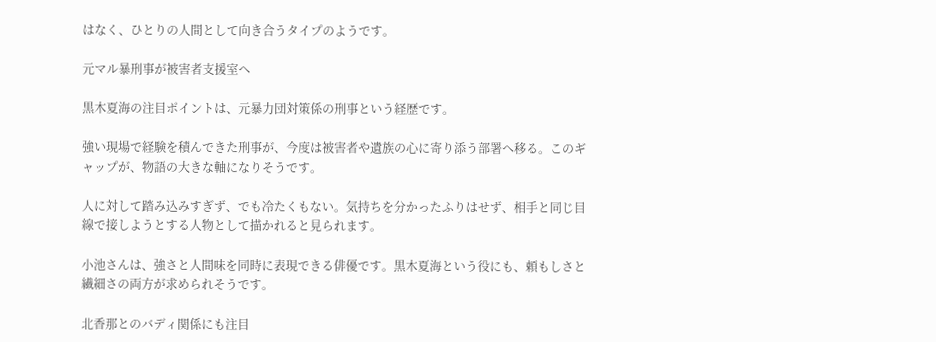はなく、ひとりの人間として向き合うタイプのようです。

元マル暴刑事が被害者支援室へ

黒木夏海の注目ポイントは、元暴力団対策係の刑事という経歴です。

強い現場で経験を積んできた刑事が、今度は被害者や遺族の心に寄り添う部署へ移る。このギャップが、物語の大きな軸になりそうです。

人に対して踏み込みすぎず、でも冷たくもない。気持ちを分かったふりはせず、相手と同じ目線で接しようとする人物として描かれると見られます。

小池さんは、強さと人間味を同時に表現できる俳優です。黒木夏海という役にも、頼もしさと繊細さの両方が求められそうです。

北香那とのバディ関係にも注目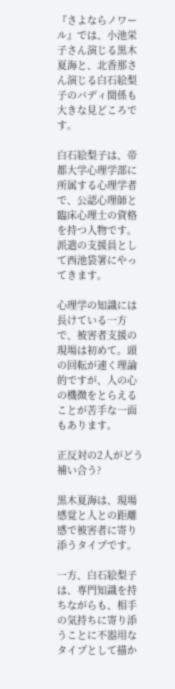『さよならノワール』では、小池栄子さん演じる黒木夏海と、北香那さん演じる白石絵梨子のバディ関係も大きな見どころです。

白石絵梨子は、帝都大学心理学部に所属する心理学者で、公認心理師と臨床心理士の資格を持つ人物です。派遣の支援員として西池袋署にやってきます。

心理学の知識には長けている一方で、被害者支援の現場は初めて。頭の回転が速く理論的ですが、人の心の機微をとらえることが苦手な一面もあります。

正反対の2人がどう補い合う?

黒木夏海は、現場感覚と人との距離感で被害者に寄り添うタイプです。

一方、白石絵梨子は、専門知識を持ちながらも、相手の気持ちに寄り添うことに不器用なタイプとして描か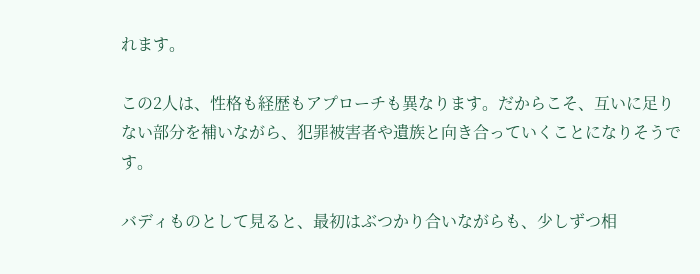れます。

この2人は、性格も経歴もアプローチも異なります。だからこそ、互いに足りない部分を補いながら、犯罪被害者や遺族と向き合っていくことになりそうです。

バディものとして見ると、最初はぶつかり合いながらも、少しずつ相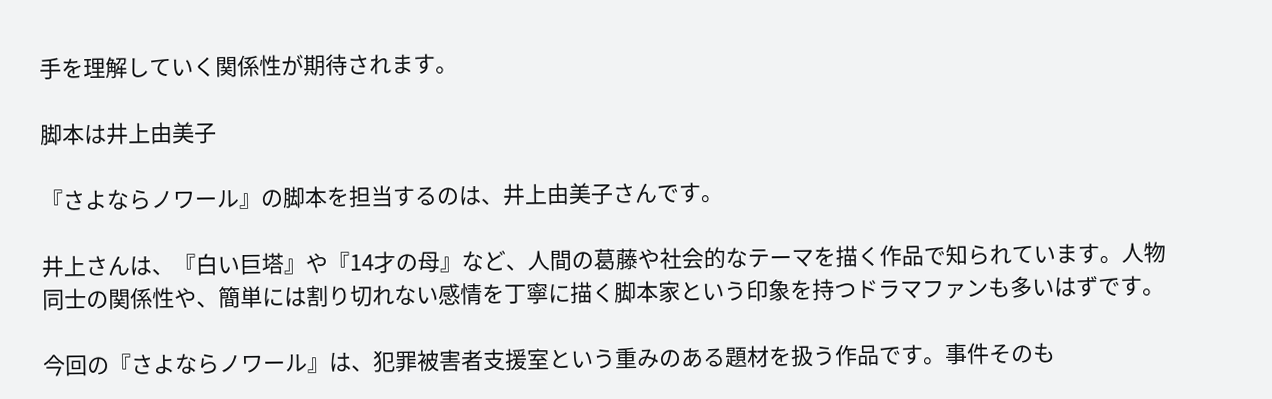手を理解していく関係性が期待されます。

脚本は井上由美子

『さよならノワール』の脚本を担当するのは、井上由美子さんです。

井上さんは、『白い巨塔』や『14才の母』など、人間の葛藤や社会的なテーマを描く作品で知られています。人物同士の関係性や、簡単には割り切れない感情を丁寧に描く脚本家という印象を持つドラマファンも多いはずです。

今回の『さよならノワール』は、犯罪被害者支援室という重みのある題材を扱う作品です。事件そのも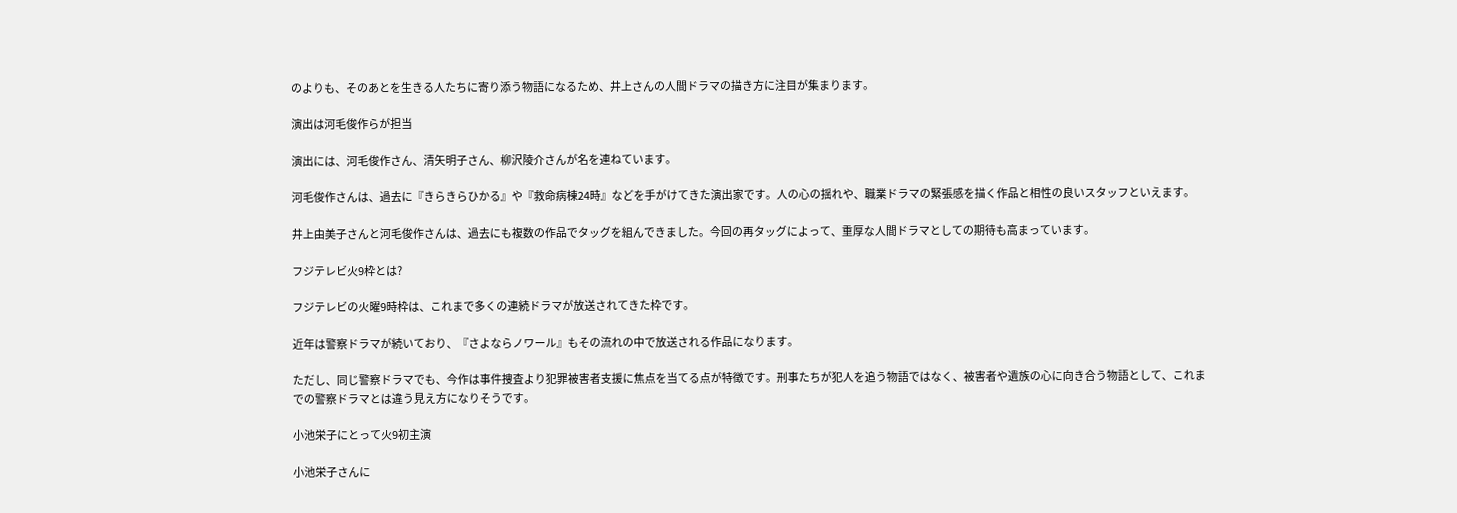のよりも、そのあとを生きる人たちに寄り添う物語になるため、井上さんの人間ドラマの描き方に注目が集まります。

演出は河毛俊作らが担当

演出には、河毛俊作さん、清矢明子さん、柳沢陵介さんが名を連ねています。

河毛俊作さんは、過去に『きらきらひかる』や『救命病棟24時』などを手がけてきた演出家です。人の心の揺れや、職業ドラマの緊張感を描く作品と相性の良いスタッフといえます。

井上由美子さんと河毛俊作さんは、過去にも複数の作品でタッグを組んできました。今回の再タッグによって、重厚な人間ドラマとしての期待も高まっています。

フジテレビ火9枠とは?

フジテレビの火曜9時枠は、これまで多くの連続ドラマが放送されてきた枠です。

近年は警察ドラマが続いており、『さよならノワール』もその流れの中で放送される作品になります。

ただし、同じ警察ドラマでも、今作は事件捜査より犯罪被害者支援に焦点を当てる点が特徴です。刑事たちが犯人を追う物語ではなく、被害者や遺族の心に向き合う物語として、これまでの警察ドラマとは違う見え方になりそうです。

小池栄子にとって火9初主演

小池栄子さんに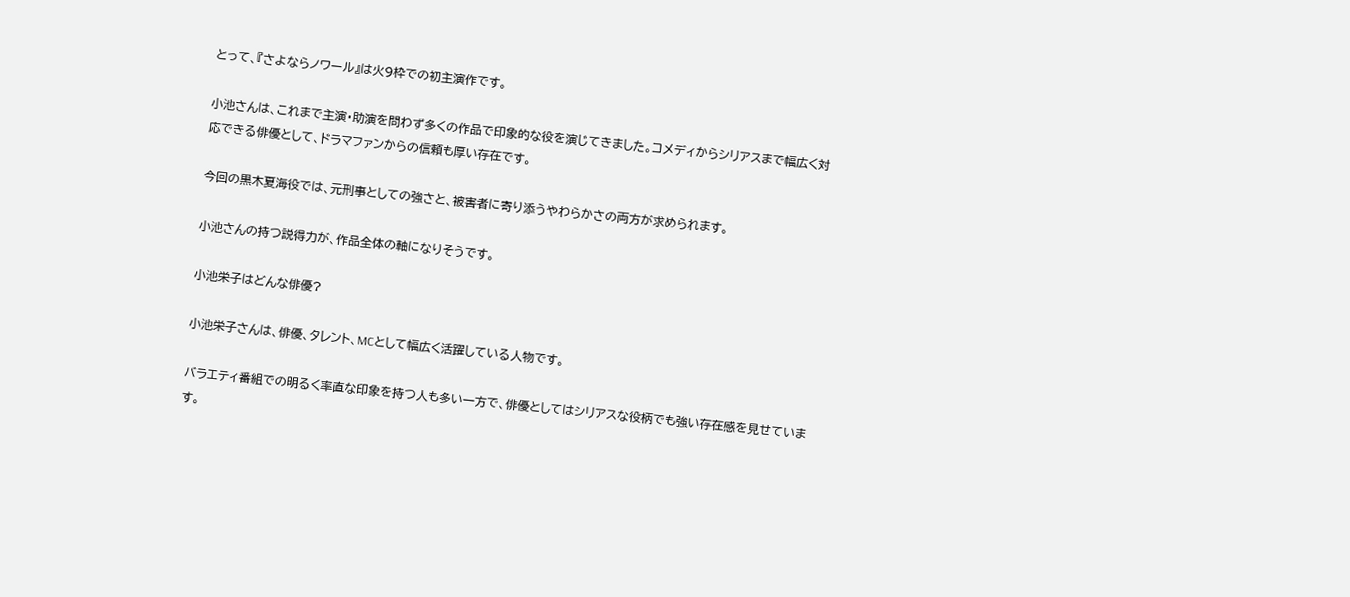とって、『さよならノワール』は火9枠での初主演作です。

小池さんは、これまで主演・助演を問わず多くの作品で印象的な役を演じてきました。コメディからシリアスまで幅広く対応できる俳優として、ドラマファンからの信頼も厚い存在です。

今回の黒木夏海役では、元刑事としての強さと、被害者に寄り添うやわらかさの両方が求められます。

小池さんの持つ説得力が、作品全体の軸になりそうです。

小池栄子はどんな俳優?

小池栄子さんは、俳優、タレント、MCとして幅広く活躍している人物です。

バラエティ番組での明るく率直な印象を持つ人も多い一方で、俳優としてはシリアスな役柄でも強い存在感を見せています。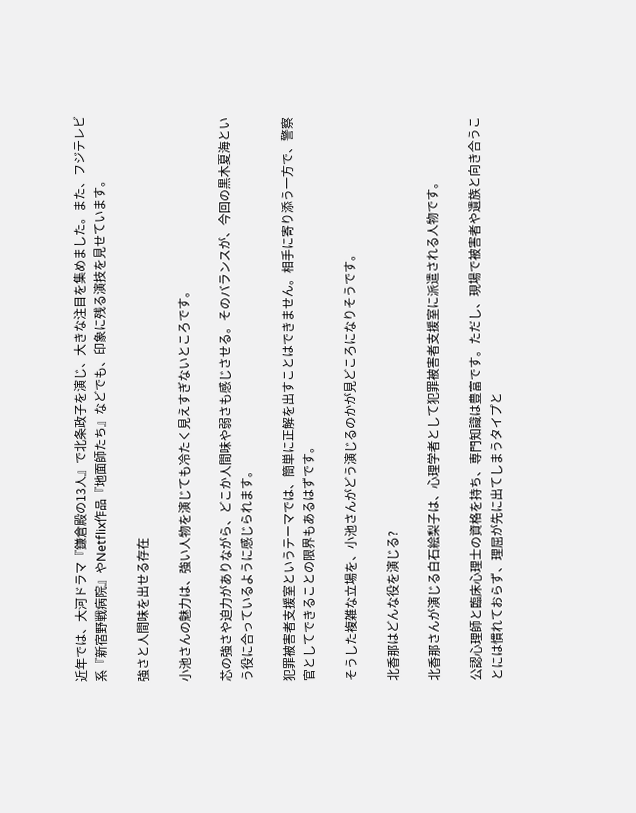近年では、大河ドラマ『鎌倉殿の13人』で北条政子を演じ、大きな注目を集めました。また、フジテレビ系『新宿野戦病院』やNetflix作品『地面師たち』などでも、印象に残る演技を見せています。

強さと人間味を出せる存在

小池さんの魅力は、強い人物を演じても冷たく見えすぎないところです。

芯の強さや迫力がありながら、どこか人間味や弱さも感じさせる。そのバランスが、今回の黒木夏海という役に合っているように感じられます。

犯罪被害者支援室というテーマでは、簡単に正解を出すことはできません。相手に寄り添う一方で、警察官としてできることの限界もあるはずです。

そうした複雑な立場を、小池さんがどう演じるのかが見どころになりそうです。

北香那はどんな役を演じる?

北香那さんが演じる白石絵梨子は、心理学者として犯罪被害者支援室に派遣される人物です。

公認心理師と臨床心理士の資格を持ち、専門知識は豊富です。ただし、現場で被害者や遺族と向き合うことには慣れておらず、理屈が先に出てしまうタイプと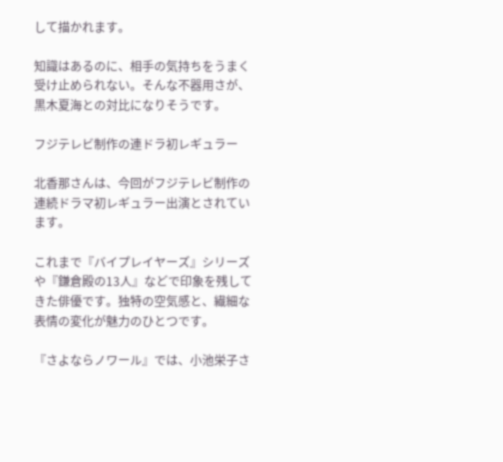して描かれます。

知識はあるのに、相手の気持ちをうまく受け止められない。そんな不器用さが、黒木夏海との対比になりそうです。

フジテレビ制作の連ドラ初レギュラー

北香那さんは、今回がフジテレビ制作の連続ドラマ初レギュラー出演とされています。

これまで『バイプレイヤーズ』シリーズや『鎌倉殿の13人』などで印象を残してきた俳優です。独特の空気感と、繊細な表情の変化が魅力のひとつです。

『さよならノワール』では、小池栄子さ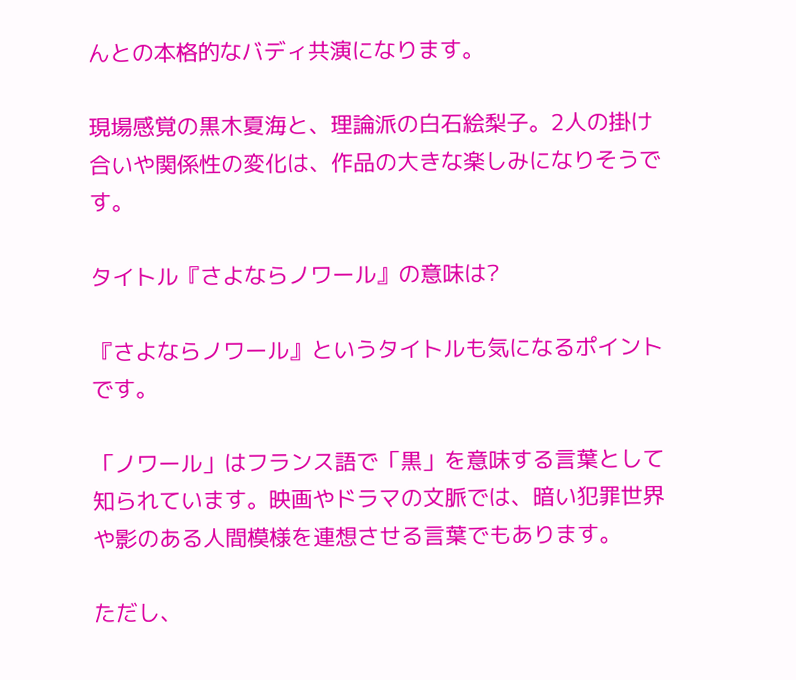んとの本格的なバディ共演になります。

現場感覚の黒木夏海と、理論派の白石絵梨子。2人の掛け合いや関係性の変化は、作品の大きな楽しみになりそうです。

タイトル『さよならノワール』の意味は?

『さよならノワール』というタイトルも気になるポイントです。

「ノワール」はフランス語で「黒」を意味する言葉として知られています。映画やドラマの文脈では、暗い犯罪世界や影のある人間模様を連想させる言葉でもあります。

ただし、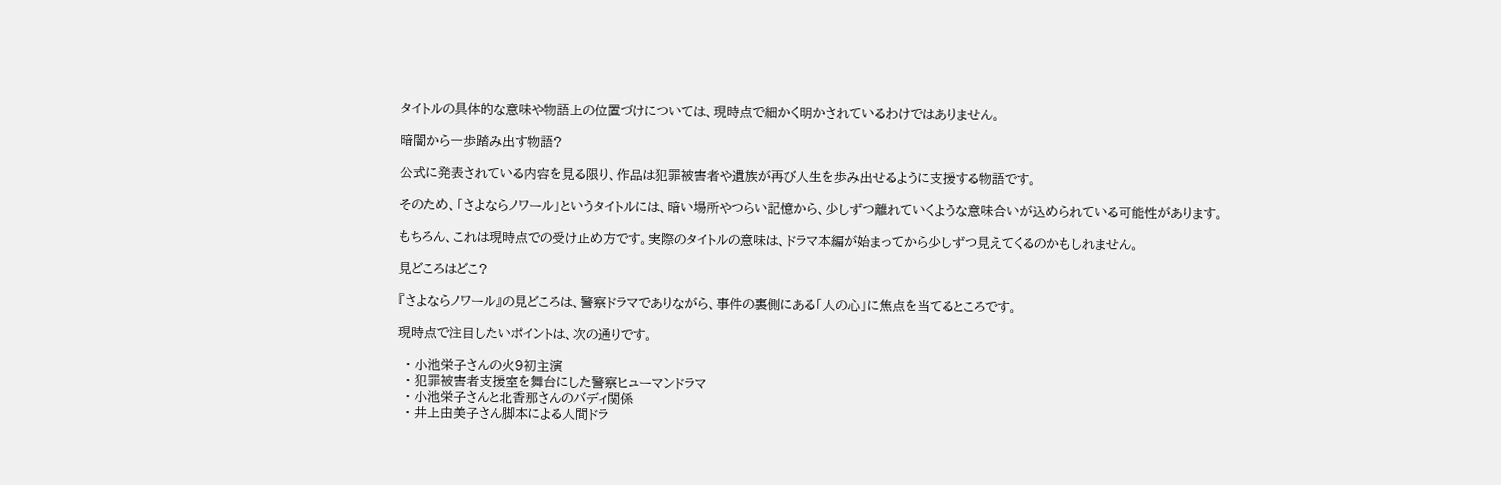タイトルの具体的な意味や物語上の位置づけについては、現時点で細かく明かされているわけではありません。

暗闇から一歩踏み出す物語?

公式に発表されている内容を見る限り、作品は犯罪被害者や遺族が再び人生を歩み出せるように支援する物語です。

そのため、「さよならノワール」というタイトルには、暗い場所やつらい記憶から、少しずつ離れていくような意味合いが込められている可能性があります。

もちろん、これは現時点での受け止め方です。実際のタイトルの意味は、ドラマ本編が始まってから少しずつ見えてくるのかもしれません。

見どころはどこ?

『さよならノワール』の見どころは、警察ドラマでありながら、事件の裏側にある「人の心」に焦点を当てるところです。

現時点で注目したいポイントは、次の通りです。

  • 小池栄子さんの火9初主演
  • 犯罪被害者支援室を舞台にした警察ヒューマンドラマ
  • 小池栄子さんと北香那さんのバディ関係
  • 井上由美子さん脚本による人間ドラ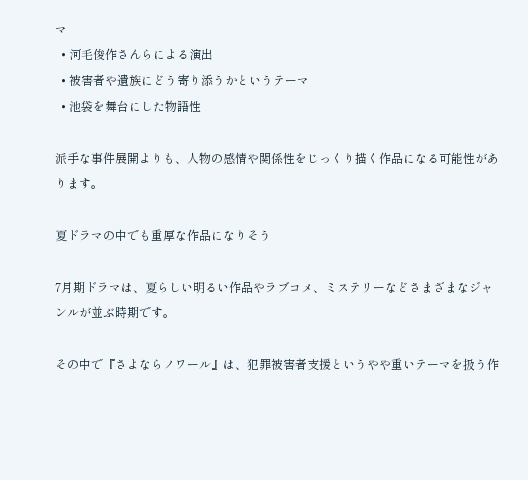マ
  • 河毛俊作さんらによる演出
  • 被害者や遺族にどう寄り添うかというテーマ
  • 池袋を舞台にした物語性

派手な事件展開よりも、人物の感情や関係性をじっくり描く作品になる可能性があります。

夏ドラマの中でも重厚な作品になりそう

7月期ドラマは、夏らしい明るい作品やラブコメ、ミステリーなどさまざまなジャンルが並ぶ時期です。

その中で『さよならノワール』は、犯罪被害者支援というやや重いテーマを扱う作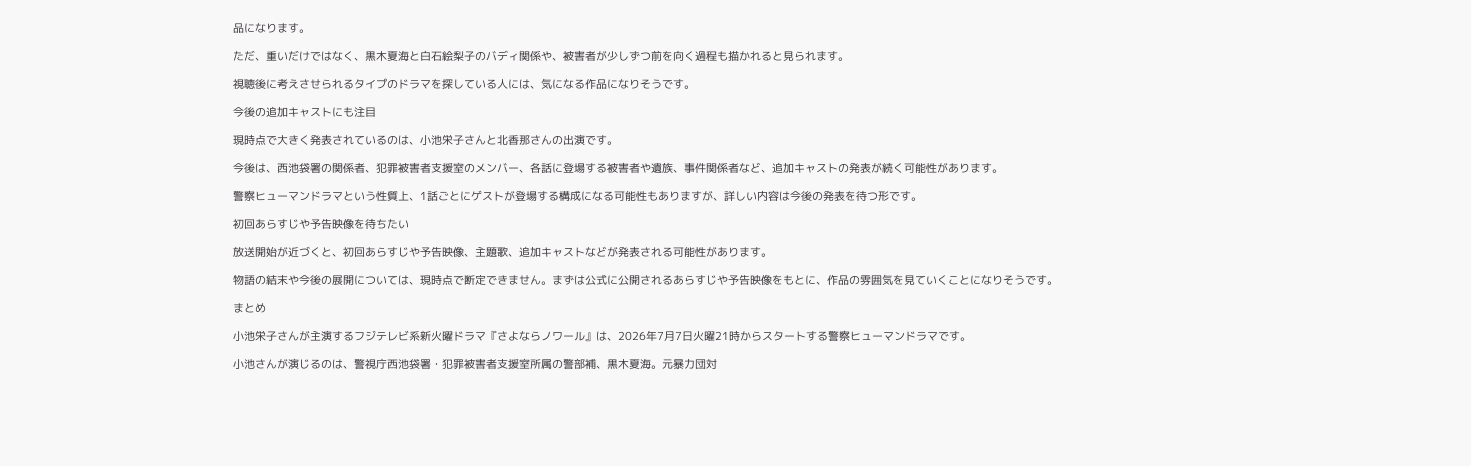品になります。

ただ、重いだけではなく、黒木夏海と白石絵梨子のバディ関係や、被害者が少しずつ前を向く過程も描かれると見られます。

視聴後に考えさせられるタイプのドラマを探している人には、気になる作品になりそうです。

今後の追加キャストにも注目

現時点で大きく発表されているのは、小池栄子さんと北香那さんの出演です。

今後は、西池袋署の関係者、犯罪被害者支援室のメンバー、各話に登場する被害者や遺族、事件関係者など、追加キャストの発表が続く可能性があります。

警察ヒューマンドラマという性質上、1話ごとにゲストが登場する構成になる可能性もありますが、詳しい内容は今後の発表を待つ形です。

初回あらすじや予告映像を待ちたい

放送開始が近づくと、初回あらすじや予告映像、主題歌、追加キャストなどが発表される可能性があります。

物語の結末や今後の展開については、現時点で断定できません。まずは公式に公開されるあらすじや予告映像をもとに、作品の雰囲気を見ていくことになりそうです。

まとめ

小池栄子さんが主演するフジテレビ系新火曜ドラマ『さよならノワール』は、2026年7月7日火曜21時からスタートする警察ヒューマンドラマです。

小池さんが演じるのは、警視庁西池袋署・犯罪被害者支援室所属の警部補、黒木夏海。元暴力団対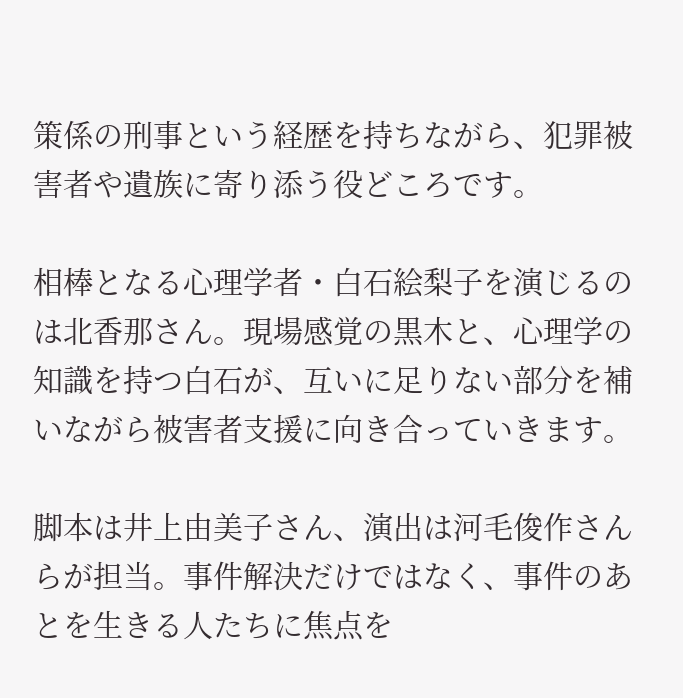策係の刑事という経歴を持ちながら、犯罪被害者や遺族に寄り添う役どころです。

相棒となる心理学者・白石絵梨子を演じるのは北香那さん。現場感覚の黒木と、心理学の知識を持つ白石が、互いに足りない部分を補いながら被害者支援に向き合っていきます。

脚本は井上由美子さん、演出は河毛俊作さんらが担当。事件解決だけではなく、事件のあとを生きる人たちに焦点を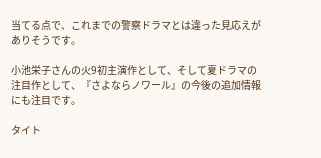当てる点で、これまでの警察ドラマとは違った見応えがありそうです。

小池栄子さんの火9初主演作として、そして夏ドラマの注目作として、『さよならノワール』の今後の追加情報にも注目です。

タイト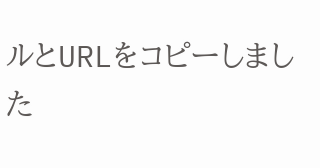ルとURLをコピーしました